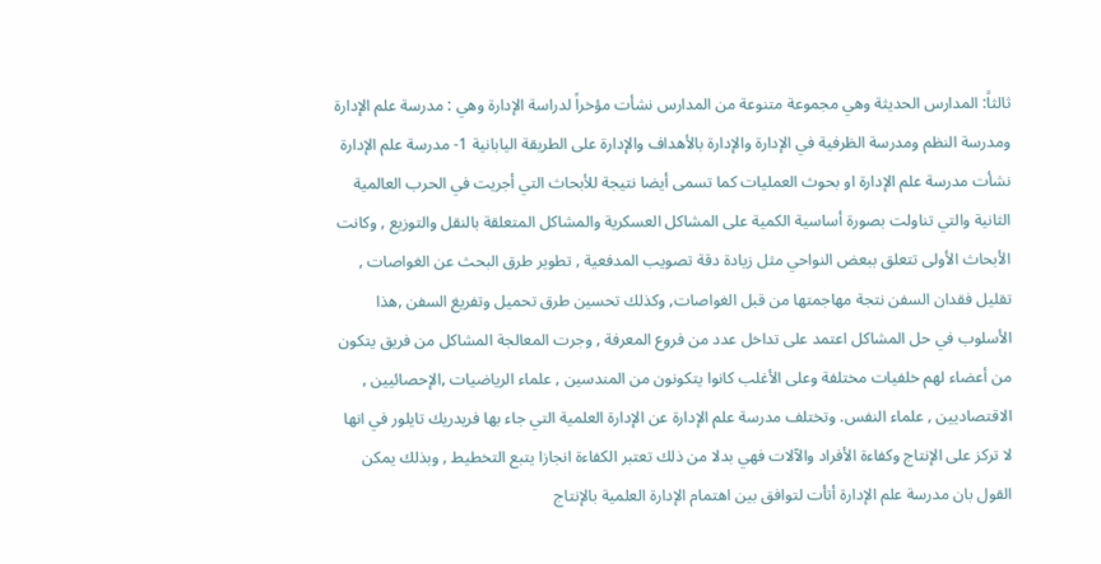ثالثاً: المدارس الحديثة وهي مجموعة متنوعة من المدارس نشأت مؤخراً لدراسة الإدارة وهي : مدرسة علم الإدارة ومدرسة النظم ومدرسة الظرفية في الإدارة والإدارة بالأهداف والإدارة على الطريقة اليابانية 1- مدرسة علم الإدارة نشأت مدرسة علم الإدارة او بحوث العمليات كما تسمى أيضا نتيجة للأبحاث التي أجريت في الحرب العالمية الثانية والتي تناولت بصورة أساسية الكمية على المشاكل العسكرية والمشاكل المتعلقة بالنقل والتوزيع , وكانت الأبحاث الأولى تتعلق ببعض النواحي مثل زيادة دقة تصويب المدفعية , تطوير طرق البحث عن الغواصات , تقليل فقدان السفن نتجة مهاجمتها من قبل الغواصات, وكذلك تحسين طرق تحميل وتفريغ السفن ,هذا الأسلوب في حل المشاكل اعتمد على تداخل عدد من فروع المعرفة , وجرت المعالجة المشاكل من فريق يتكون من أعضاء لهم خلفيات مختلفة وعلى الأغلب كانوا يتكونون من المندسين , علماء الرياضيات ,الإحصائيين , الاقتصاديين , علماء النفس. وتختلف مدرسة علم الإدارة عن الإدارة العلمية التي جاء بها فريدريك تايلور في انها لا تركز على الإنتاج وكفاءة الأفراد والآلات فهي بدلا من ذلك تعتبر الكفاءة انجازا يتبع التخطيط , وبذلك يمكن القول بان مدرسة علم الإدارة أتأت لتوافق بين اهتمام الإدارة العلمية بالإنتاج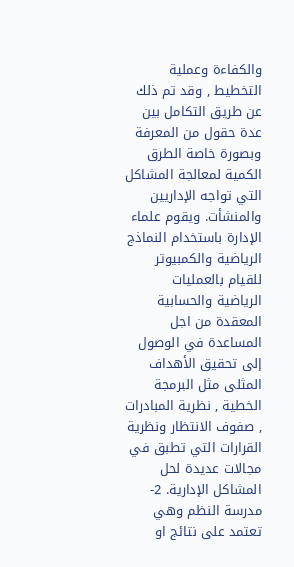والكفاءة وعملية التخطيط , وقد تم ذلك عن طريق التكامل بين عدة حقول من المعرفة وبصورة خاصة الطرق الكمية لمعالجة المشاكل التي تواجه الإداريين والمنشأت. ويقوم علماء الإدارة باستخدام النماذج الرياضية والكمبيوتر للقيام بالعمليات الرياضية والحسابية المعقدة من اجل المساعدة في الوصول إلى تحقيق الأهداف المثلى مثل البرمجة الخطية , نظرية المبادرات , صفوف الانتظار ونظرية القرارات التي تطبق في مجالات عديدة لحل المشاكل الإدارية. 2- مدرسة النظم وهي تعتمد على نتائج او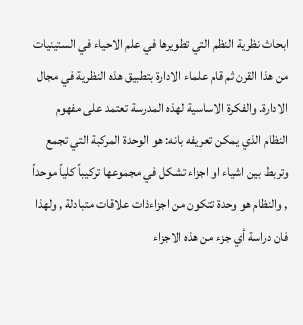ابحاث نظرية النظم التي تطويرها في علم الاحياء في الستينيات من هذا القرن ثم قام علماء الادارة بتطبيق هذه النظرية في مجال الادارة. والفكرة الاساسية لهذه المدرسة تعتمد على مفهوم النظام الذي يمكن تعريفه بانه: هو الوحدة المركبة التي تجمع وتربط بين اشياء او اجزاء تشكل في مجموعها تركيباً كلياً موحداً , والنظام هو وحدة تتكون من اجزاءذات علاقات متبادلة , ولهذا فان دراسة أي جزء من هذه الاجزاء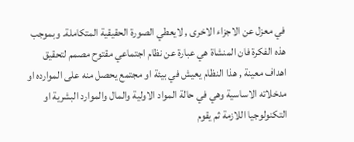في معزل عن الاجزاء الاخرى , لايعطي الصورة الحقيقية المتكاملة. وبموجب هذه الفكرة فان المنشاة هي عبارة عن نظام اجتماعي مقتوح مصمم لتحقيق اهداف معينة , هذا النظام يعيش في بيئة او مجتمع يحصل منه على الموارده او مدخلاته الاساسية وهي في حالة المواد الاولية والمال والموارد البشرية او التكنولوجيا اللازمة ثم يقوم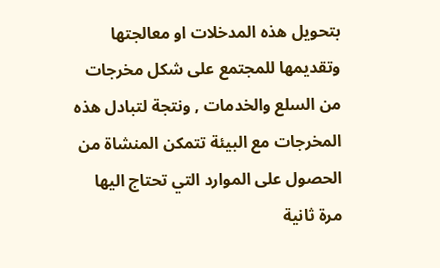بتحويل هذه المدخلات او معالجتها وتقديمها للمجتمع على شكل مخرجات من السلع والخدمات , ونتجة لتبادل هذه المخرجات مع البيئة تتمكن المنشاة من الحصول على الموارد التي تحتاج اليها مرة ثانية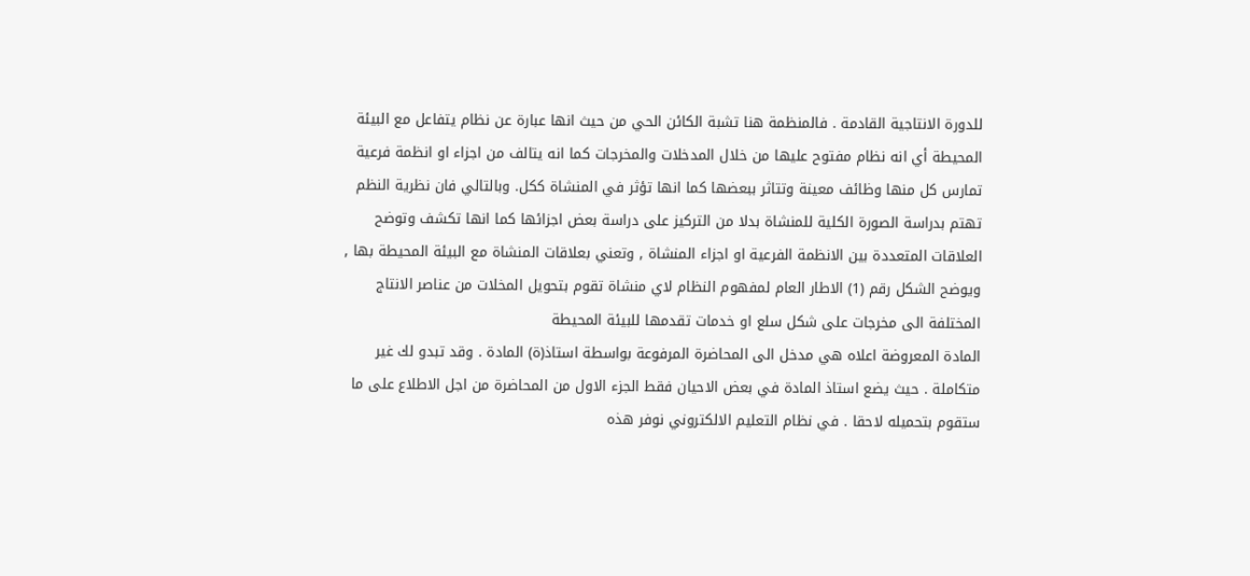للدورة الانتاجية القادمة . فالمنظمة هنا تشبة الكائن الحي من حيث انها عبارة عن نظام يتفاعل مع البيئة المحيطة أي انه نظام مفتوح عليها من خلال المدخلات والمخرجات كما انه يتالف من اجزاء او انظمة فرعية تمارس كل منها وظائف معينة وتتاثر ببعضها كما انها تؤثر في المنشاة ككل. وبالتالي فان نظرية النظم تهتم بدراسة الصورة الكلية للمنشاة بدلا من التركيز على دراسة بعض اجزائها كما انها تكشف وتوضح العلاقات المتعددة بين الانظمة الفرعية او اجزاء المنشاة , وتعني بعلاقات المنشاة مع البيئة المحيطة بها , ويوضح الشكل رقم (1) الاطار العام لمفهوم النظام لاي منشاة تقوم بتحويل المخلات من عناصر الانتاج المختلفة الى مخرجات على شكل سلع او خدمات تقدمها للبيئة المحيطة
المادة المعروضة اعلاه هي مدخل الى المحاضرة المرفوعة بواسطة استاذ(ة) المادة . وقد تبدو لك غير متكاملة . حيث يضع استاذ المادة في بعض الاحيان فقط الجزء الاول من المحاضرة من اجل الاطلاع على ما ستقوم بتحميله لاحقا . في نظام التعليم الالكتروني نوفر هذه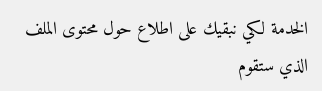الخدمة لكي نبقيك على اطلاع حول محتوى الملف الذي ستقوم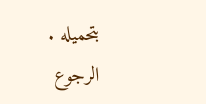بتحميله .
الرجوع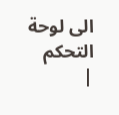الى لوحة التحكم
|